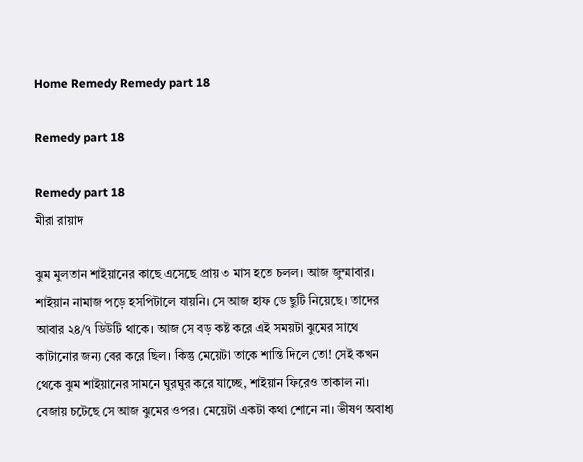Home Remedy Remedy part 18

Remedy part 18

Remedy part 18
মীরা রায়াদ

ঝুম মুলতান শাইয়ানের কাছে এসেছে প্রায় ৩ মাস হতে চলল। আজ জুম্মাবার। শাইয়ান নামাজ পড়ে হসপিটালে যায়নি। সে আজ হাফ ডে ছুটি নিয়েছে। তাদের আবার ২৪/৭ ডিউটি থাকে। আজ সে বড় কষ্ট করে এই সময়টা ঝুমের সাথে কাটানোর জন্য বের করে ছিল। কিন্তু মেয়েটা তাকে শান্তি দিলে তো! সেই কখন থেকে ঝুম শাইয়ানের সামনে ঘুরঘুর করে যাচ্ছে, শাইয়ান ফিরেও তাকাল না। বেজায় চটেছে সে আজ ঝুমের ওপর। মেয়েটা একটা কথা শোনে না। ভীষণ অবাধ্য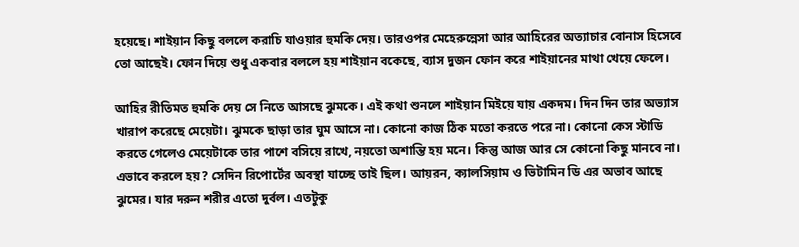হয়েছে। শাইয়ান কিছু বললে করাচি যাওয়ার হুমকি দেয়। তারওপর মেহেরুন্নেসা আর আহিরের অত্যাচার বোনাস হিসেবে তো আছেই। ফোন দিয়ে শুধু একবার বললে হয় শাইয়ান বকেছে, ব্যাস দুজন ফোন করে শাইয়ানের মাথা খেয়ে ফেলে।

আহির রীতিমত হুমকি দেয় সে নিতে আসছে ঝুমকে। এই কথা শুনলে শাইয়ান মিইয়ে যায় একদম। দিন দিন তার অভ্যাস খারাপ করেছে মেয়েটা। ঝুমকে ছাড়া তার ঘুম আসে না। কোনো কাজ ঠিক মতো করতে পরে না। কোনো কেস স্টাডি করতে গেলেও মেয়েটাকে তার পাশে বসিয়ে রাখে, নয়তো অশান্তি হয় মনে। কিন্তু আজ আর সে কোনো কিছু মানবে না। এভাবে করলে হয়? সেদিন রিপোর্টের অবস্থা যাচ্ছে তাই ছিল। আয়রন, ক্যালসিয়াম ও ভিটামিন ডি এর অভাব আছে ঝুমের। যার দরুন শরীর এতো দুর্বল। এতটুকু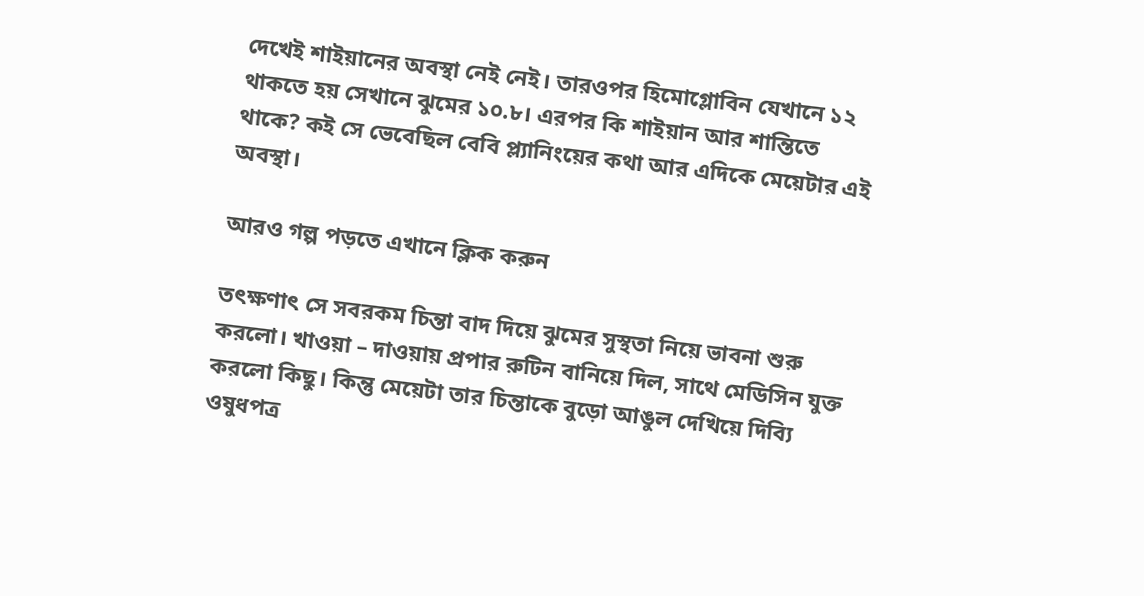দেখেই শাইয়ানের অবস্থা নেই নেই। তারওপর হিমোগ্লোবিন যেখানে ১২ থাকতে হয় সেখানে ঝুমের ১০.৮। এরপর কি শাইয়ান আর শান্তিতে থাকে? কই সে ভেবেছিল বেবি প্ল্যানিংয়ের কথা আর এদিকে মেয়েটার এই অবস্থা।

আরও গল্প পড়তে এখানে ক্লিক করুন

তৎক্ষণাৎ সে সবরকম চিন্তা বাদ দিয়ে ঝুমের সুস্থতা নিয়ে ভাবনা শুরু করলো। খাওয়া – দাওয়ায় প্রপার রুটিন বানিয়ে দিল, সাথে মেডিসিন যুক্ত করলো কিছু। কিন্তু মেয়েটা তার চিন্তাকে বুড়ো আঙুল দেখিয়ে দিব্যি ওষুধপত্র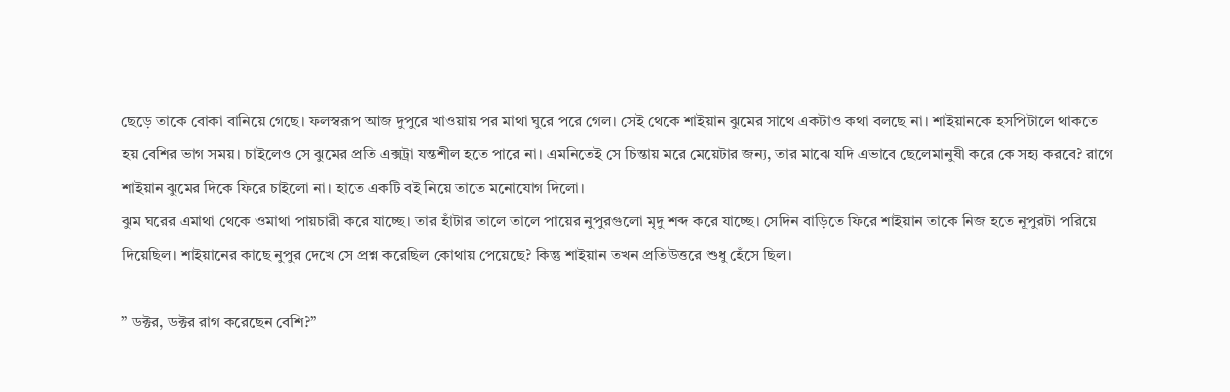ছেড়ে তাকে বোকা বানিয়ে গেছে। ফলস্বরূপ আজ দুপুরে খাওয়ায় পর মাথা ঘুরে পরে গেল। সেই থেকে শাইয়ান ঝুমের সাথে একটাও কথা বলছে না। শাইয়ানকে হসপিটালে থাকতে হয় বেশির ভাগ সময়। চাইলেও সে ঝুমের প্রতি এক্সট্রা যন্তশীল হতে পারে না। এমনিতেই সে চিন্তায় মরে মেয়েটার জন্য, তার মাঝে যদি এভাবে ছেলেমানুষী করে কে সহ্য করবে? রাগে শাইয়ান ঝুমের দিকে ফিরে চাইলো না। হাতে একটি বই নিয়ে তাতে মনোযোগ দিলো।
ঝুম ঘরের এমাথা থেকে ওমাথা পায়চারী করে যাচ্ছে। তার হাঁটার তালে তালে পায়ের নুপুরগুলো মৃদু শব্দ করে যাচ্ছে। সেদিন বাড়িতে ফিরে শাইয়ান তাকে নিজ হতে নূপুরটা পরিয়ে দিয়েছিল। শাইয়ানের কাছে নুপুর দেখে সে প্রশ্ন করেছিল কোথায় পেয়েছে? কিন্তু শাইয়ান তখন প্রতিউত্তরে শুধু হেঁসে ছিল।

” ডক্টর, ডক্টর রাগ করেছেন বেশি?”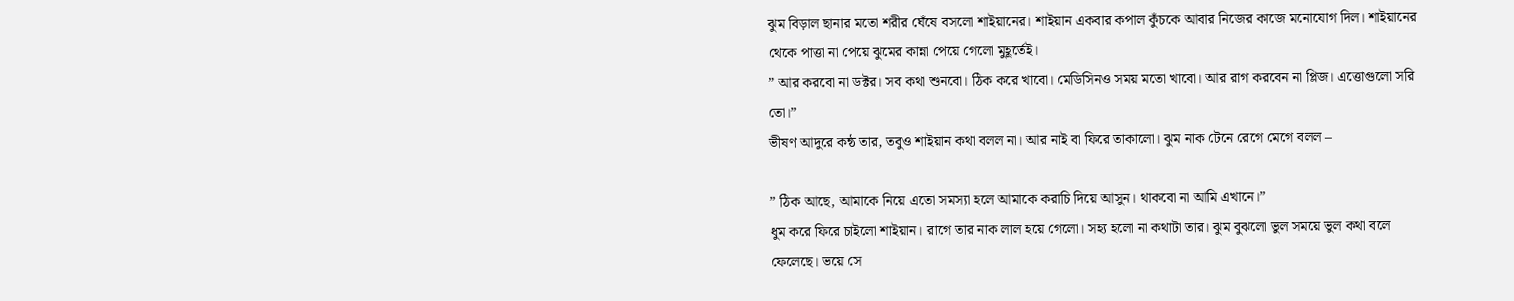ঝুম বিড়াল ছানার মতো শরীর ঘেঁষে বসলো শাইয়ানের। শাইয়ান একবার কপাল কুঁচকে আবার নিজের কাজে মনোযোগ দিল। শাইয়ানের থেকে পাত্তা না পেয়ে ঝুমের কান্না পেয়ে গেলো মুহূর্তেই।
” আর করবো না ডক্টর। সব কথা শুনবো। ঠিক করে খাবো। মেডিসিনও সময় মতো খাবো। আর রাগ করবেন না প্লিজ। এত্তোগুলো সরি তো।”
ভীষণ আদুরে কন্ঠ তার, তবুও শাইয়ান কথা বলল না। আর নাই বা ফিরে তাকালো। ঝুম নাক টেনে রেগে মেগে বলল –

” ঠিক আছে, আমাকে নিয়ে এতো সমস্যা হলে আমাকে করাচি দিয়ে আসুন। থাকবো না আমি এখানে।”
ধুম করে ফিরে চাইলো শাইয়ান। রাগে তার নাক লাল হয়ে গেলো। সহ্য হলো না কথাটা তার। ঝুম বুঝলো ভুল সময়ে ভুল কথা বলে ফেলেছে। ভয়ে সে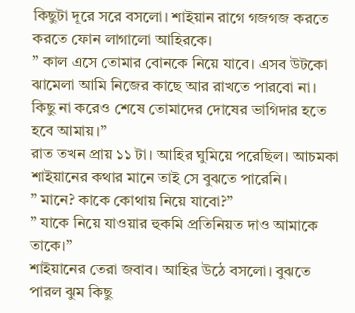কিছুটা দূরে সরে বসলো। শাইয়ান রাগে গজগজ করতে করতে ফোন লাগালো আহিরকে।
” কাল এসে তোমার বোনকে নিয়ে যাবে। এসব উটকো ঝামেলা আমি নিজের কাছে আর রাখতে পারবো না। কিছু না করেও শেষে তোমাদের দোষের ভাগিদার হতে হবে আমায়।”
রাত তখন প্রায় ১১ টা। আহির ঘুমিয়ে পরেছিল। আচমকা শাইয়ানের কথার মানে তাই সে বুঝতে পারেনি।
” মানে? কাকে কোথায় নিয়ে যাবো?”
” যাকে নিয়ে যাওয়ার হুকমি প্রতিনিয়ত দাও আমাকে তাকে।”
শাইয়ানের তেরা জবাব। আহির উঠে বসলো। বুঝতে পারল ঝুম কিছু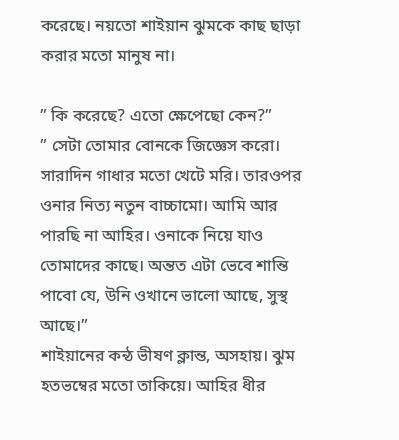করেছে। নয়তো শাইয়ান ঝুমকে কাছ ছাড়া করার মতো মানুষ না।

” কি করেছে? এতো ক্ষেপেছো কেন?”
” সেটা তোমার বোনকে জিজ্ঞেস করো। সারাদিন গাধার মতো খেটে মরি। তারওপর ওনার নিত্য নতুন বাচ্চামো। আমি আর পারছি না আহির। ওনাকে নিয়ে যাও তোমাদের কাছে। অন্তত এটা ভেবে শান্তি পাবো যে, উনি ওখানে ভালো আছে, সুস্থ আছে।”
শাইয়ানের কন্ঠ ভীষণ ক্লান্ত, অসহায়। ঝুম হতভম্বের মতো তাকিয়ে। আহির ধীর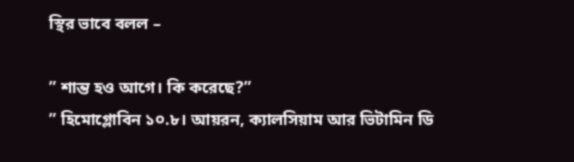স্থির ভাবে বলল –

” শান্ত হও আগে। কি করেছে?”
” হিমোগ্লোবিন ১০.৮। আয়রন, ক্যালসিয়াম আর ভিটামিন ডি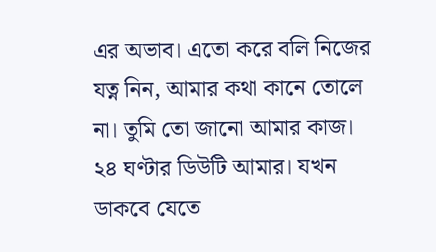এর অভাব। এতো করে বলি নিজের যত্ন নিন, আমার কথা কানে তোলে না। তুমি তো জানো আমার কাজ। ২৪ ঘণ্টার ডিউটি আমার। যখন ডাকবে যেতে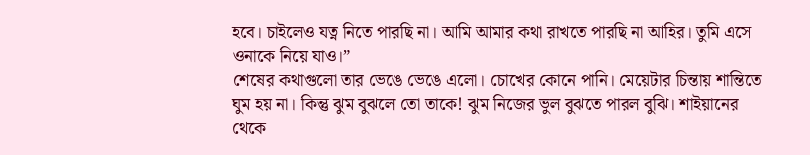হবে। চাইলেও যত্ন নিতে পারছি না। আমি আমার কথা রাখতে পারছি না আহির। তুমি এসে ওনাকে নিয়ে যাও।”
শেষের কথাগুলো তার ভেঙে ভেঙে এলো। চোখের কোনে পানি। মেয়েটার চিন্তায় শান্তিতে ঘুম হয় না। কিন্তু ঝুম বুঝলে তো তাকে! ঝুম নিজের ভুল বুঝতে পারল বুঝি। শাইয়ানের থেকে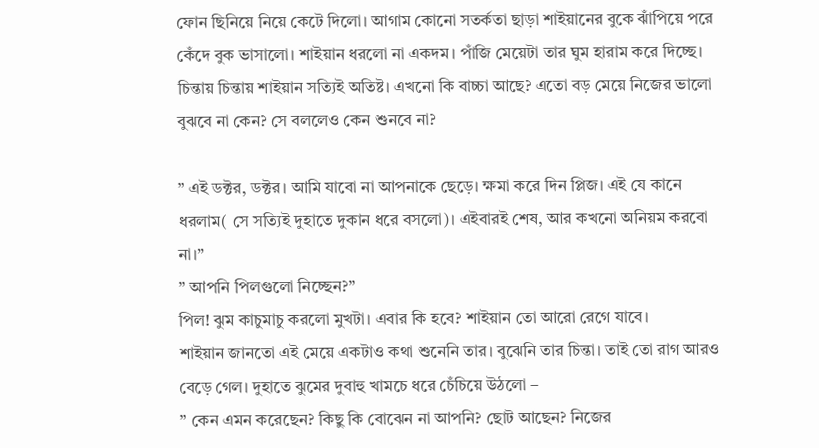ফোন ছিনিয়ে নিয়ে কেটে দিলো। আগাম কোনো সতর্কতা ছাড়া শাইয়ানের বুকে ঝাঁপিয়ে পরে কেঁদে বুক ভাসালো। শাইয়ান ধরলো না একদম। পাঁজি মেয়েটা তার ঘুম হারাম করে দিচ্ছে। চিন্তায় চিন্তায় শাইয়ান সত্যিই অতিষ্ট। এখনো কি বাচ্চা আছে? এতো বড় মেয়ে নিজের ভালো বুঝবে না কেন? সে বললেও কেন শুনবে না?

” এই ডক্টর, ডক্টর। আমি যাবো না আপনাকে ছেড়ে। ক্ষমা করে দিন প্লিজ। এই যে কানে ধরলাম( সে সত্যিই দুহাতে দুকান ধরে বসলো)। এইবারই শেষ, আর কখনো অনিয়ম করবো না।”
” আপনি পিলগুলো নিচ্ছেন?”
পিল! ঝুম কাচুমাচু করলো মুখটা। এবার কি হবে? শাইয়ান তো আরো রেগে যাবে।
শাইয়ান জানতো এই মেয়ে একটাও কথা শুনেনি তার। বুঝেনি তার চিন্তা। তাই তো রাগ আরও বেড়ে গেল। দুহাতে ঝুমের দুবাহু খামচে ধরে চেঁচিয়ে উঠলো –
” কেন এমন করেছেন? কিছু কি বোঝেন না আপনি? ছোট আছেন? নিজের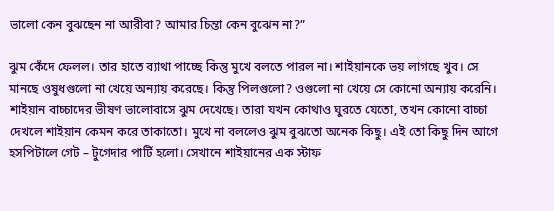ভালো কেন বুঝছেন না আরীবা? আমার চিন্তা কেন বুঝেন না?”

ঝুম কেঁদে ফেলল। তার হাতে ব্যাথা পাচ্ছে কিন্তু মুখে বলতে পারল না। শাইয়ানকে ভয় লাগছে খুব। সে মানছে ওষুধগুলো না খেয়ে অন্যায় করেছে। কিন্তু পিলগুলো? ওগুলো না খেয়ে সে কোনো অন্যায় করেনি। শাইয়ান বাচ্চাদের ভীষণ ভালোবাসে ঝুম দেখেছে। তারা যখন কোথাও ঘুরতে যেতো, তখন কোনো বাচ্চা দেখলে শাইয়ান কেমন করে তাকাতো। মুখে না বললেও ঝুম বুঝতো অনেক কিছু। এই তো কিছু দিন আগে হসপিটালে গেট – টুগেদার পার্টি হলো। সেখানে শাইয়ানের এক স্টাফ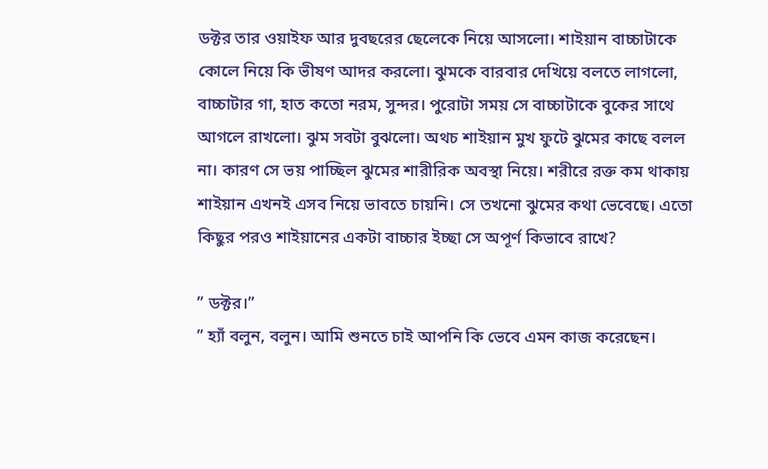ডক্টর তার ওয়াইফ আর দুবছরের ছেলেকে নিয়ে আসলো। শাইয়ান বাচ্চাটাকে কোলে নিয়ে কি ভীষণ আদর করলো। ঝুমকে বারবার দেখিয়ে বলতে লাগলো, বাচ্চাটার গা, হাত কতো নরম, সুন্দর। পুরোটা সময় সে বাচ্চাটাকে বুকের সাথে আগলে রাখলো। ঝুম সবটা বুঝলো। অথচ শাইয়ান মুখ ফুটে ঝুমের কাছে বলল না। কারণ সে ভয় পাচ্ছিল ঝুমের শারীরিক অবস্থা নিয়ে। শরীরে রক্ত কম থাকায় শাইয়ান এখনই এসব নিয়ে ভাবতে চায়নি। সে তখনো ঝুমের কথা ভেবেছে। এতো কিছুর পরও শাইয়ানের একটা বাচ্চার ইচ্ছা সে অপূর্ণ কিভাবে রাখে?

” ডক্টর।”
” হ্যাঁ বলুন, বলুন। আমি শুনতে চাই আপনি কি ভেবে এমন কাজ করেছেন।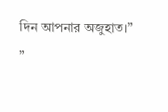দিন আপনার অজুহাত।”
”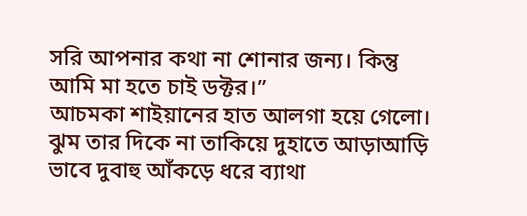সরি আপনার কথা না শোনার জন্য। কিন্তু আমি মা হতে চাই ডক্টর।”
আচমকা শাইয়ানের হাত আলগা হয়ে গেলো। ঝুম তার দিকে না তাকিয়ে দুহাতে আড়াআড়ি ভাবে দুবাহু আঁকড়ে ধরে ব্যাথা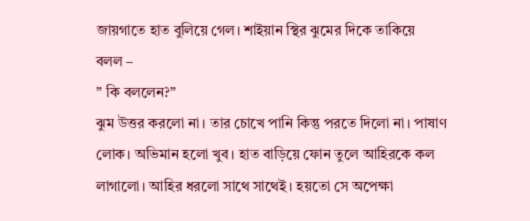জায়গাতে হাত বুলিয়ে গেল। শাইয়ান স্থির ঝুমের দিকে তাকিয়ে
বলল –
” কি বললেন?”
ঝুম উত্তর করলো না। তার চোখে পানি কিন্তু পরতে দিলো না। পাষাণ লোক। অভিমান হলো খুব। হাত বাড়িয়ে ফোন তুলে আহিরকে কল লাগালো। আহির ধরলো সাথে সাথেই। হয়তো সে অপেক্ষা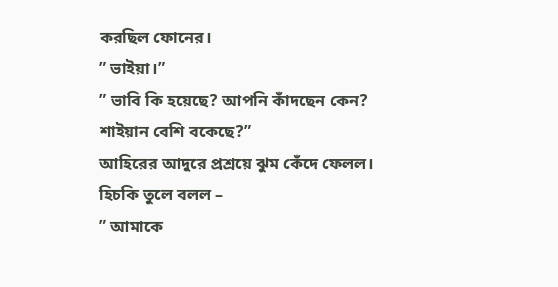করছিল ফোনের।
” ভাইয়া।”
” ভাবি কি হয়েছে? আপনি কাঁদছেন কেন? শাইয়ান বেশি বকেছে?”
আহিরের আদুরে প্রশ্রয়ে ঝুম কেঁদে ফেলল। হিচকি তুলে বলল –
” আমাকে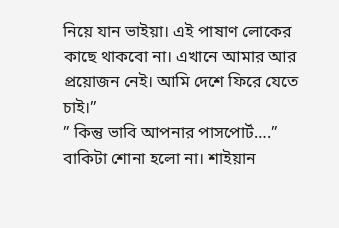নিয়ে যান ভাইয়া। এই পাষাণ লোকের কাছে থাকবো না। এখানে আমার আর প্রয়োজন নেই। আমি দেশে ফিরে যেতে চাই।”
” কিন্তু ভাবি আপনার পাসপোর্ট….”
বাকিটা শোনা হলো না। শাইয়ান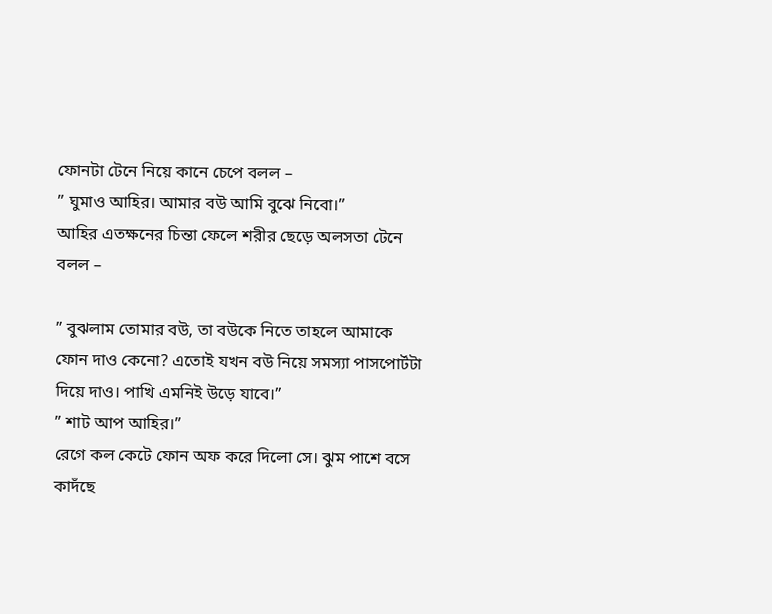ফোনটা টেনে নিয়ে কানে চেপে বলল –
” ঘুমাও আহির। আমার বউ আমি বুঝে নিবো।”
আহির এতক্ষনের চিন্তা ফেলে শরীর ছেড়ে অলসতা টেনে বলল –

” বুঝলাম তোমার বউ, তা বউকে নিতে তাহলে আমাকে ফোন দাও কেনো? এতোই যখন বউ নিয়ে সমস্যা পাসপোর্টটা দিয়ে দাও। পাখি এমনিই উড়ে যাবে।”
” শাট আপ আহির।”
রেগে কল কেটে ফোন অফ করে দিলো সে। ঝুম পাশে বসে কাদঁছে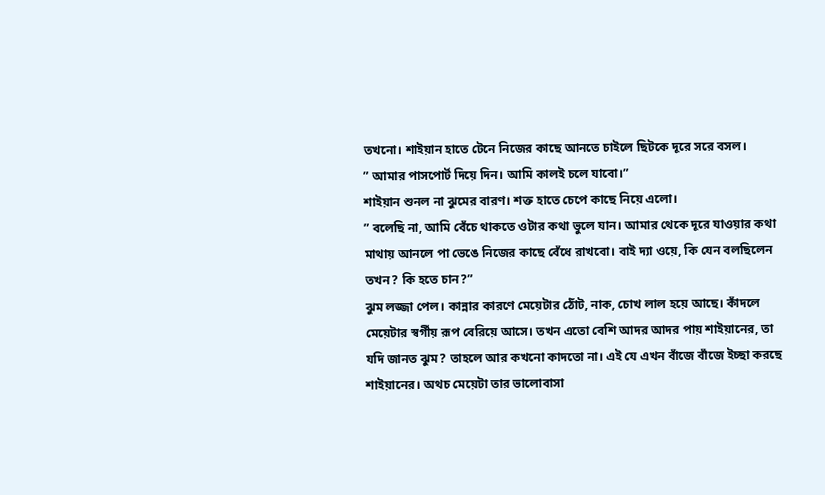তখনো। শাইয়ান হাতে টেনে নিজের কাছে আনতে চাইলে ছিটকে দূরে সরে বসল।
” আমার পাসপোর্ট দিয়ে দিন। আমি কালই চলে যাবো।”
শাইয়ান শুনল না ঝুমের বারণ। শক্ত হাতে চেপে কাছে নিয়ে এলো।
” বলেছি না, আমি বেঁচে থাকতে ওটার কথা ভুলে যান। আমার থেকে দূরে যাওয়ার কথা মাথায় আনলে পা ভেঙে নিজের কাছে বেঁধে রাখবো। বাই দ্যা ওয়ে, কি যেন বলছিলেন তখন? কি হতে চান?”
ঝুম লজ্জা পেল। কান্নার কারণে মেয়েটার ঠোঁট, নাক, চোখ লাল হয়ে আছে। কাঁদলে মেয়েটার স্বর্গীয় রূপ বেরিয়ে আসে। তখন এতো বেশি আদর আদর পায় শাইয়ানের, তা যদি জানত ঝুম? তাহলে আর কখনো কাদতো না। এই যে এখন বাঁজে বাঁজে ইচ্ছা করছে শাইয়ানের। অথচ মেয়েটা তার ভালোবাসা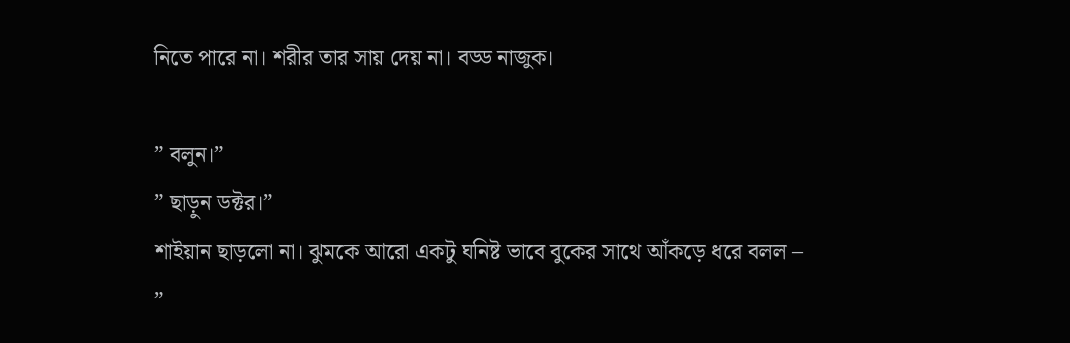নিতে পারে না। শরীর তার সায় দেয় না। বড্ড নাজুক।

” বলুন।”
” ছাড়ুন ডক্টর।”
শাইয়ান ছাড়লো না। ঝুমকে আরো একটু ঘনিষ্ট ভাবে বুকের সাথে আঁকড়ে ধরে বলল –
”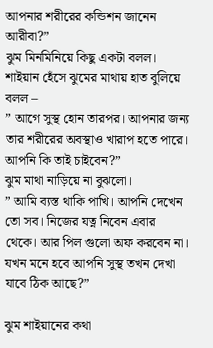আপনার শরীরের কন্ডিশন জানেন আরীবা?”
ঝুম মিনমিনিয়ে কিছু একটা বলল। শাইয়ান হেঁসে ঝুমের মাথায় হাত বুলিয়ে বলল –
” আগে সুস্থ হোন তারপর। আপনার জন্য তার শরীরের অবস্থাও খারাপ হতে পারে। আপনি কি তাই চাইবেন?”
ঝুম মাথা নাড়িয়ে না বুঝলো।
” আমি ব্যস্ত থাকি পাখি। আপনি দেখেন তো সব। নিজের যত্ন নিবেন এবার থেকে। আর পিল গুলো অফ করবেন না। যখন মনে হবে আপনি সুস্থ তখন দেখা যাবে ঠিক আছে?”

ঝুম শাইয়ানের কথা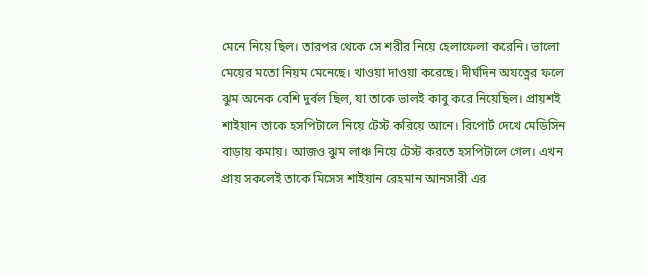মেনে নিয়ে ছিল। তারপর থেকে সে শরীর নিয়ে হেলাফেলা করেনি। ভালো মেয়ের মতো নিয়ম মেনেছে। খাওয়া দাওয়া করেছে। দীর্ঘদিন অযত্নের ফলে ঝুম অনেক বেশি দুর্বল ছিল, যা তাকে ভালই কাবু করে নিয়েছিল। প্রায়শই শাইয়ান তাকে হসপিটালে নিয়ে টেস্ট করিয়ে আনে। রিপোর্ট দেখে মেডিসিন বাড়ায় কমায়। আজও ঝুম লাঞ্চ নিয়ে টেস্ট করতে হসপিটালে গেল। এখন প্রায় সকলেই তাকে মিসেস শাইয়ান রেহমান আনসারী এর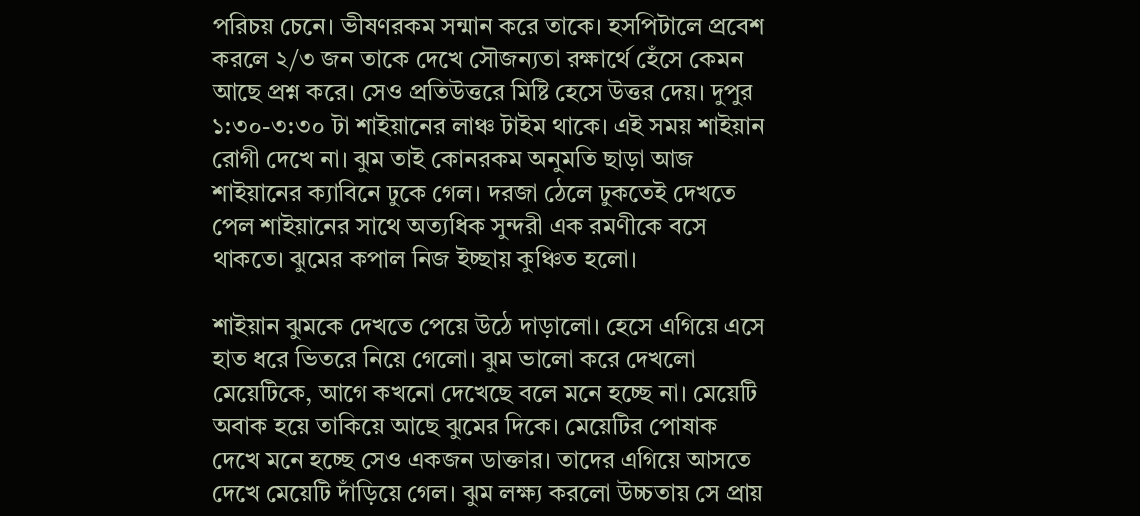পরিচয় চেনে। ভীষণরকম সন্মান করে তাকে। হসপিটালে প্রবেশ করলে ২/৩ জন তাকে দেখে সৌজন্যতা রক্ষার্থে হেঁসে কেমন আছে প্রশ্ন করে। সেও প্রতিউত্তরে মিষ্টি হেসে উত্তর দেয়। দুপুর ১:৩০-৩:৩০ টা শাইয়ানের লাঞ্চ টাইম থাকে। এই সময় শাইয়ান রোগী দেখে না। ঝুম তাই কোনরকম অনুমতি ছাড়া আজ শাইয়ানের ক্যাবিনে ঢুকে গেল। দরজা ঠেলে ঢুকতেই দেখতে পেল শাইয়ানের সাথে অত্যধিক সুন্দরী এক রমণীকে বসে থাকতে। ঝুমের কপাল নিজ ইচ্ছায় কুঞ্চিত হলো।

শাইয়ান ঝুমকে দেখতে পেয়ে উঠে দাড়ালো। হেসে এগিয়ে এসে হাত ধরে ভিতরে নিয়ে গেলো। ঝুম ভালো করে দেখলো মেয়েটিকে, আগে কখনো দেখেছে বলে মনে হচ্ছে না। মেয়েটি অবাক হয়ে তাকিয়ে আছে ঝুমের দিকে। মেয়েটির পোষাক দেখে মনে হচ্ছে সেও একজন ডাক্তার। তাদের এগিয়ে আসতে দেখে মেয়েটি দাঁড়িয়ে গেল। ঝুম লক্ষ্য করলো উচ্চতায় সে প্রায়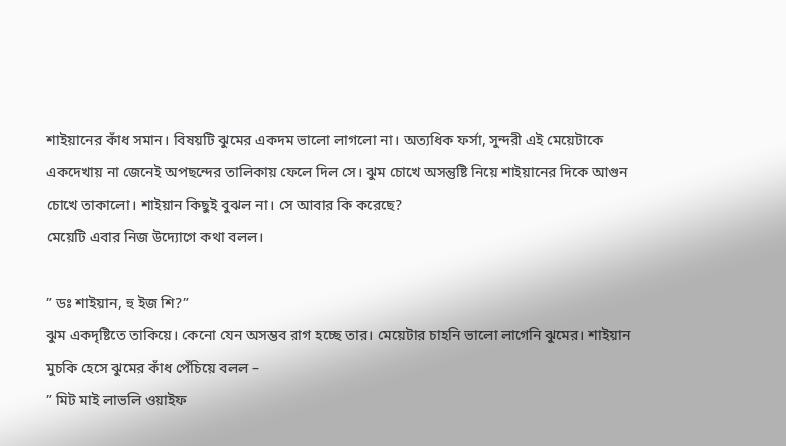শাইয়ানের কাঁধ সমান। বিষয়টি ঝুমের একদম ভালো লাগলো না। অত্যধিক ফর্সা, সুন্দরী এই মেয়েটাকে একদেখায় না জেনেই অপছন্দের তালিকায় ফেলে দিল সে। ঝুম চোখে অসন্তুষ্টি নিয়ে শাইয়ানের দিকে আগুন চোখে তাকালো। শাইয়ান কিছুই বুঝল না। সে আবার কি করেছে?
মেয়েটি এবার নিজ উদ্যোগে কথা বলল।

” ডঃ শাইয়ান, হু ইজ শি?”
ঝুম একদৃষ্টিতে তাকিয়ে। কেনো যেন অসম্ভব রাগ হচ্ছে তার। মেয়েটার চাহনি ভালো লাগেনি ঝুমের। শাইয়ান মুচকি হেসে ঝুমের কাঁধ পেঁচিয়ে বলল –
” মিট মাই লাভলি ওয়াইফ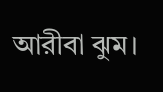আরীবা ঝুম।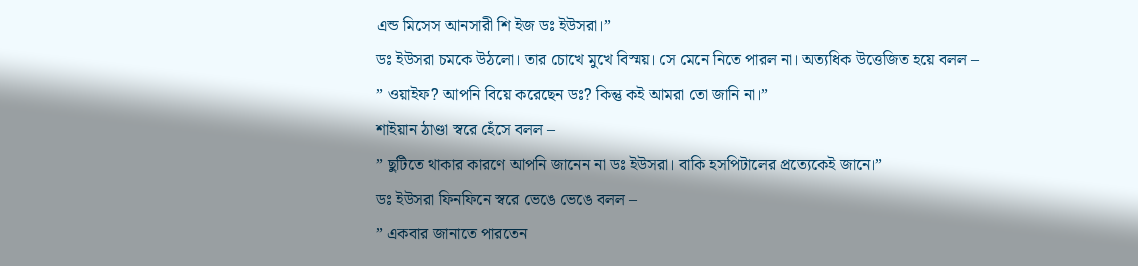এন্ড মিসেস আনসারী শি ইজ ডঃ ইউসরা।”
ডঃ ইউসরা চমকে উঠলো। তার চোখে মুখে বিস্ময়। সে মেনে নিতে পারল না। অত্যধিক উত্তেজিত হয়ে বলল –
” ওয়াইফ? আপনি বিয়ে করেছেন ডঃ? কিন্তু কই আমরা তো জানি না।”
শাইয়ান ঠাণ্ডা স্বরে হেঁসে বলল –
” ছুটিতে থাকার কারণে আপনি জানেন না ডঃ ইউসরা। বাকি হসপিটালের প্রত্যেকেই জানে।”
ডঃ ইউসরা ফিনফিনে স্বরে ভেঙে ভেঙে বলল –
” একবার জানাতে পারতেন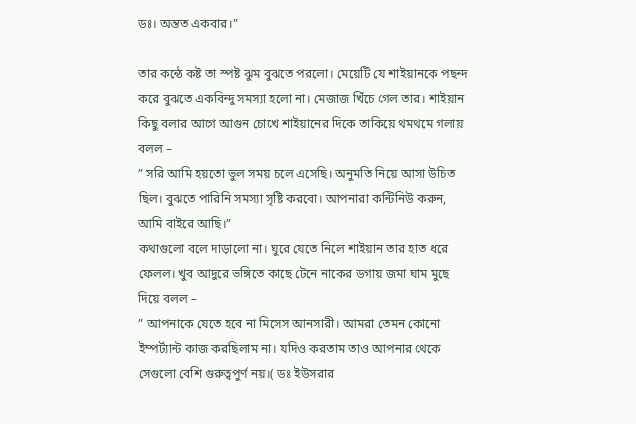ডঃ। অন্তত একবার।”

তার কন্ঠে কষ্ট তা স্পষ্ট ঝুম বুঝতে পরলো। মেয়েটি যে শাইয়ানকে পছন্দ করে বুঝতে একবিন্দু সমস্যা হলো না। মেজাজ খিঁচে গেল তার। শাইয়ান কিছু বলার আগে আগুন চোখে শাইয়ানের দিকে তাকিয়ে থমথমে গলায় বলল –
” সরি আমি হয়তো ভুল সময় চলে এসেছি। অনুমতি নিয়ে আসা উচিত ছিল। বুঝতে পারিনি সমস্যা সৃষ্টি করবো। আপনারা কন্টিনিউ করুন, আমি বাইরে আছি।”
কথাগুলো বলে দাড়ালো না। ঘুরে যেতে নিলে শাইয়ান তার হাত ধরে ফেলল। খুব আদুরে ভঙ্গিতে কাছে টেনে নাকের ডগায় জমা ঘাম মুছে দিয়ে বলল –
” আপনাকে যেতে হবে না মিসেস আনসারী। আমরা তেমন কোনো ইম্পর্ট্যান্ট কাজ করছিলাম না। যদিও করতাম তাও আপনার থেকে সেগুলো বেশি গুরুত্বপুর্ণ নয়।( ডঃ ইউসরার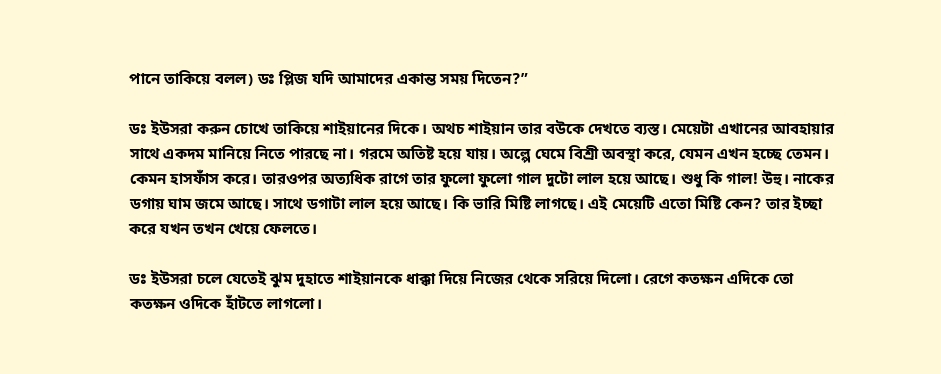পানে তাকিয়ে বলল) ডঃ প্লিজ যদি আমাদের একান্ত সময় দিতেন?”

ডঃ ইউসরা করুন চোখে তাকিয়ে শাইয়ানের দিকে। অথচ শাইয়ান তার বউকে দেখতে ব্যস্ত। মেয়েটা এখানের আবহায়ার সাথে একদম মানিয়ে নিতে পারছে না। গরমে অতিষ্ট হয়ে যায়। অল্পে ঘেমে বিশ্রী অবস্থা করে, যেমন এখন হচ্ছে তেমন। কেমন হাসফাঁস করে। তারওপর অত্যধিক রাগে তার ফুলো ফুলো গাল দুটো লাল হয়ে আছে। শুধু কি গাল! উহু। নাকের ডগায় ঘাম জমে আছে। সাথে ডগাটা লাল হয়ে আছে। কি ভারি মিষ্টি লাগছে। এই মেয়েটি এতো মিষ্টি কেন? তার ইচ্ছা করে যখন তখন খেয়ে ফেলতে।

ডঃ ইউসরা চলে যেতেই ঝুম দুহাতে শাইয়ানকে ধাক্কা দিয়ে নিজের থেকে সরিয়ে দিলো। রেগে কতক্ষন এদিকে তো কতক্ষন ওদিকে হাঁটতে লাগলো।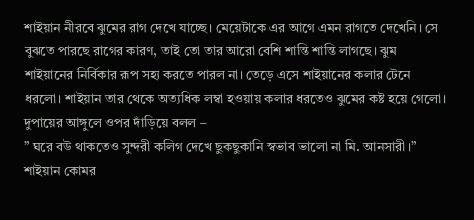শাইয়ান নীরবে ঝুমের রাগ দেখে যাচ্ছে। মেয়েটাকে এর আগে এমন রাগতে দেখেনি। সে বুঝতে পারছে রাগের কারণ, তাই তো তার আরো বেশি শান্তি শান্তি লাগছে। ঝুম শাইয়ানের নির্বিকার রূপ সহ্য করতে পারল না। তেড়ে এসে শাইয়ানের কলার টেনে ধরলো। শাইয়ান তার থেকে অত্যধিক লম্বা হওয়ায় কলার ধরতেও ঝুমের কষ্ট হয়ে গেলো। দুপায়ের আঙ্গুলে ওপর দাঁড়িয়ে বলল –
” ঘরে বউ থাকতেও সুন্দরী কলিগ দেখে ছুকছুকানি স্বভাব ভালো না মি. আনসারী।”
শাইয়ান কোমর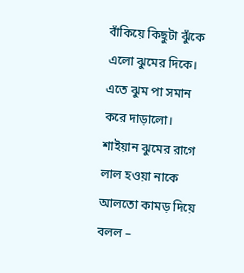বাঁকিয়ে কিছুটা ঝুঁকে এলো ঝুমের দিকে। এতে ঝুম পা সমান করে দাড়ালো। শাইয়ান ঝুমের রাগে লাল হওয়া নাকে আলতো কামড় দিয়ে বলল –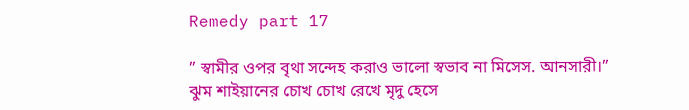Remedy part 17

” স্বামীর ওপর বৃথা সন্দেহ করাও ভালো স্বভাব না মিসেস. আনসারী।”
ঝুম শাইয়ানের চোখ চোখ রেখে মৃদু হেসে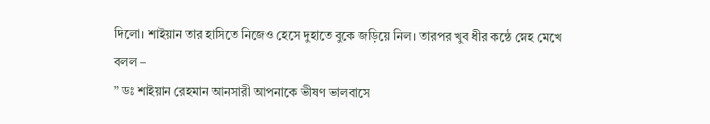দিলো। শাইয়ান তার হাসিতে নিজেও হেসে দুহাতে বুকে জড়িয়ে নিল। তারপর খুব ধীর কন্ঠে স্নেহ মেখে
বলল –
” ডঃ শাইয়ান রেহমান আনসারী আপনাকে ভীষণ ভালবাসে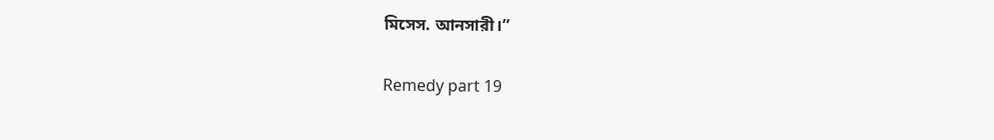মিসেস. আনসারী।”

Remedy part 19